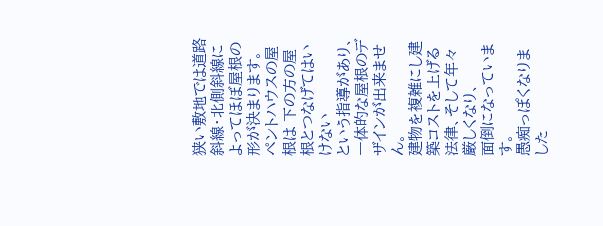狭い敷地では道路斜線・北側斜線によってほぼ屋根の形が決まります。
ペントハウスの屋根は 下の方の屋根とつなげてはいけない
という指導があり、一体的な屋根のデザインが出来ません。
建物を複雑にし建築コストを上げる法律、そして年々厳しくなり、
面倒になっています。
愚痴っぽくなりました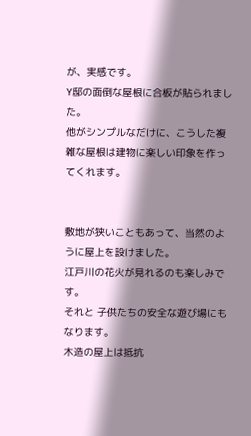が、実感です。
Y邸の面倒な屋根に合板が貼られました。
他がシンプルなだけに、こうした複雑な屋根は建物に楽しい印象を作ってくれます。


敷地が狭いこともあって、当然のように屋上を設けました。
江戸川の花火が見れるのも楽しみです。
それと 子供たちの安全な遊び場にもなります。
木造の屋上は抵抗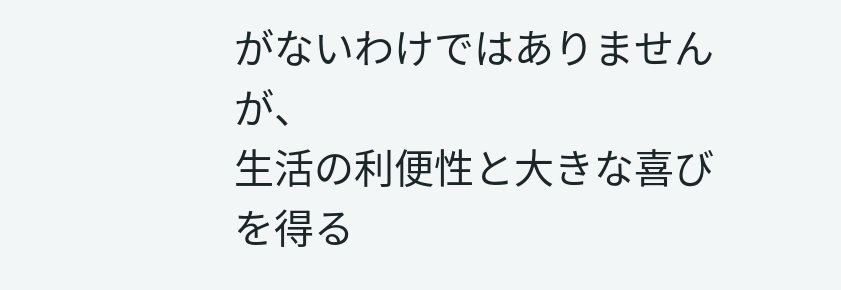がないわけではありませんが、
生活の利便性と大きな喜びを得る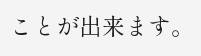ことが出来ます。